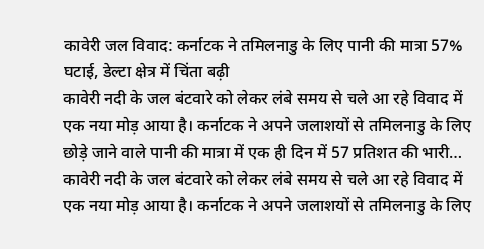कावेरी जल विवाद: कर्नाटक ने तमिलनाडु के लिए पानी की मात्रा 57% घटाई, डेल्टा क्षेत्र में चिंता बढ़ी
कावेरी नदी के जल बंटवारे को लेकर लंबे समय से चले आ रहे विवाद में एक नया मोड़ आया है। कर्नाटक ने अपने जलाशयों से तमिलनाडु के लिए छोड़े जाने वाले पानी की मात्रा में एक ही दिन में 57 प्रतिशत की भारी…
कावेरी नदी के जल बंटवारे को लेकर लंबे समय से चले आ रहे विवाद में एक नया मोड़ आया है। कर्नाटक ने अपने जलाशयों से तमिलनाडु के लिए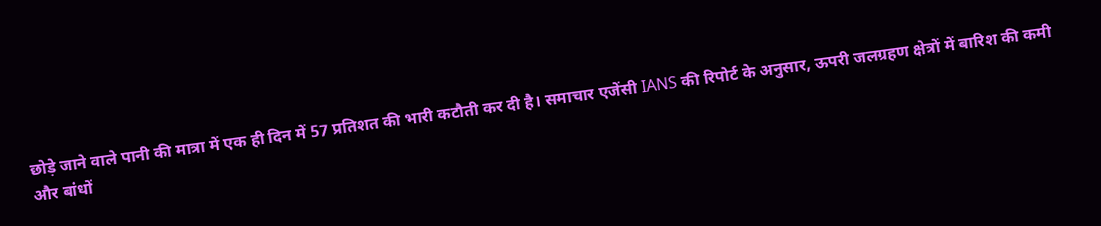छोड़े जाने वाले पानी की मात्रा में एक ही दिन में 57 प्रतिशत की भारी कटौती कर दी है। समाचार एजेंसी IANS की रिपोर्ट के अनुसार, ऊपरी जलग्रहण क्षेत्रों में बारिश की कमी और बांधों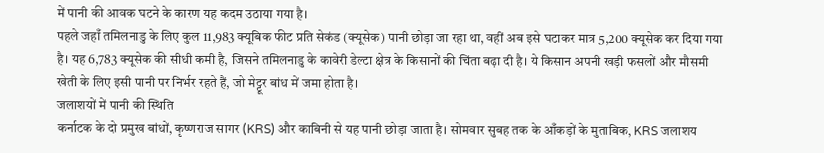में पानी की आवक घटने के कारण यह कदम उठाया गया है।
पहले जहाँ तमिलनाडु के लिए कुल 11,983 क्यूबिक फीट प्रति सेकंड (क्यूसेक) पानी छोड़ा जा रहा था, वहीं अब इसे घटाकर मात्र 5,200 क्यूसेक कर दिया गया है। यह 6,783 क्यूसेक की सीधी कमी है, जिसने तमिलनाडु के कावेरी डेल्टा क्षेत्र के किसानों की चिंता बढ़ा दी है। ये किसान अपनी खड़ी फसलों और मौसमी खेती के लिए इसी पानी पर निर्भर रहते हैं, जो मेट्टूर बांध में जमा होता है।
जलाशयों में पानी की स्थिति
कर्नाटक के दो प्रमुख बांधों, कृष्णराज सागर (KRS) और काबिनी से यह पानी छोड़ा जाता है। सोमवार सुबह तक के आँकड़ों के मुताबिक, KRS जलाशय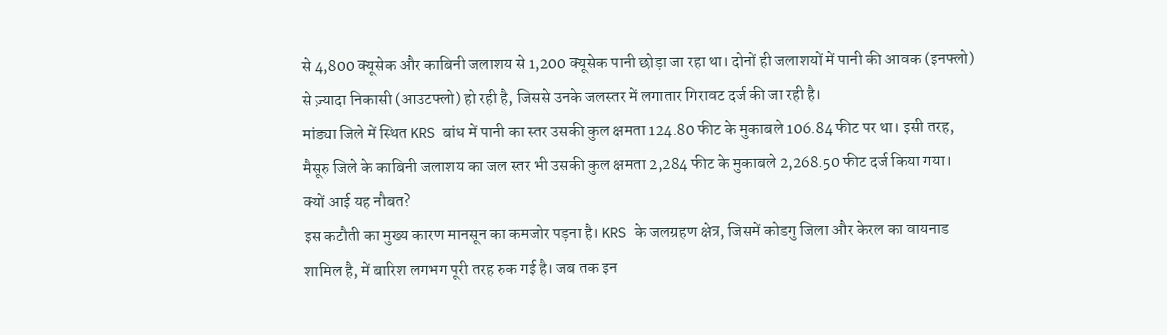से 4,800 क्यूसेक और काबिनी जलाशय से 1,200 क्यूसेक पानी छोड़ा जा रहा था। दोनों ही जलाशयों में पानी की आवक (इनफ्लो) से ज़्यादा निकासी (आउटफ्लो) हो रही है, जिससे उनके जलस्तर में लगातार गिरावट दर्ज की जा रही है।
मांड्या जिले में स्थित KRS बांध में पानी का स्तर उसकी कुल क्षमता 124.80 फीट के मुकाबले 106.84 फीट पर था। इसी तरह, मैसूरु जिले के काबिनी जलाशय का जल स्तर भी उसकी कुल क्षमता 2,284 फीट के मुकाबले 2,268.50 फीट दर्ज किया गया।
क्यों आई यह नौबत?
इस कटौती का मुख्य कारण मानसून का कमजोर पड़ना है। KRS के जलग्रहण क्षेत्र, जिसमें कोडगु जिला और केरल का वायनाड शामिल है, में बारिश लगभग पूरी तरह रुक गई है। जब तक इन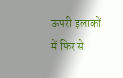ऊपरी इलाकों में फिर से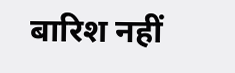बारिश नहीं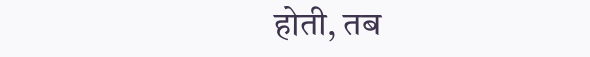होती, तब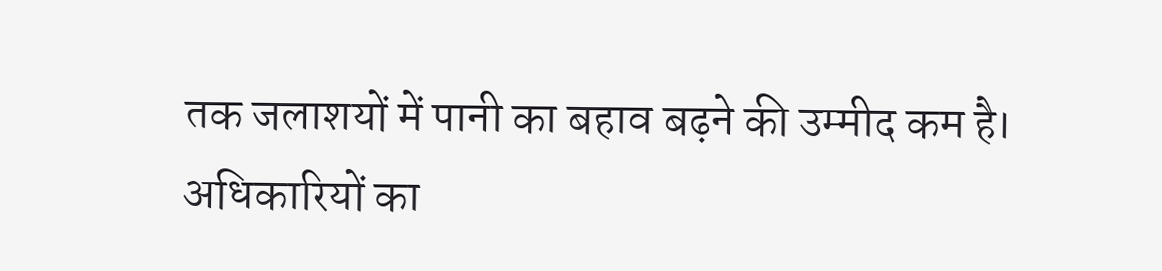तक जलाशयों में पानी का बहाव बढ़ने की उम्मीद कम है। अधिकारियों का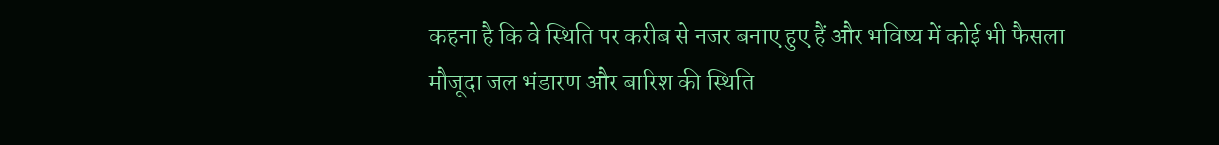कहना है कि वे स्थिति पर करीब से नजर बनाए हुए हैं और भविष्य में कोई भी फैसला मौजूदा जल भंडारण और बारिश की स्थिति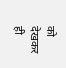को देखकर ही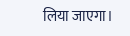लिया जाएगा।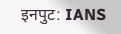इनपुट: IANS